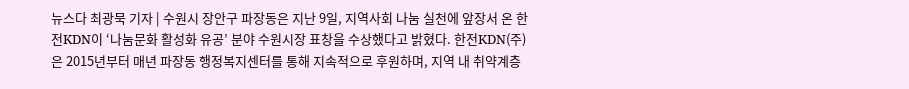뉴스다 최광묵 기자 | 수원시 장안구 파장동은 지난 9일, 지역사회 나눔 실천에 앞장서 온 한전KDN이 ‘나눔문화 활성화 유공’ 분야 수원시장 표창을 수상했다고 밝혔다. 한전KDN(주)은 2015년부터 매년 파장동 행정복지센터를 통해 지속적으로 후원하며, 지역 내 취약계층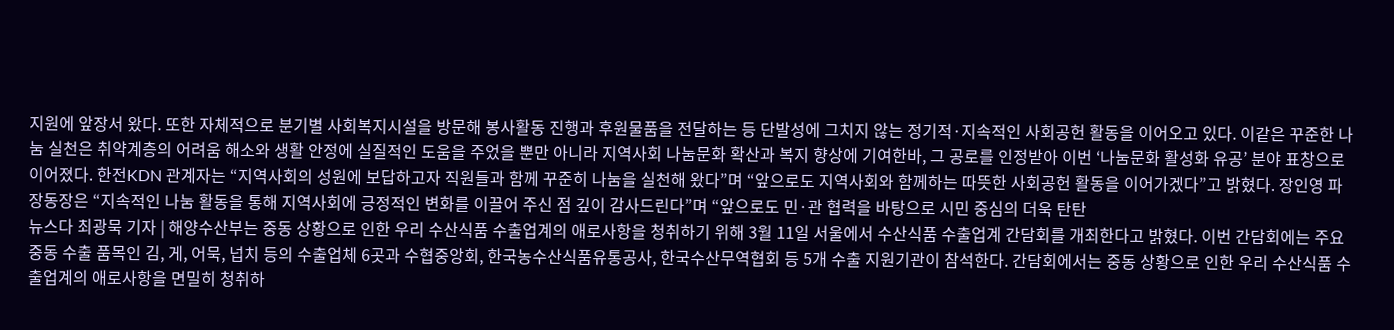지원에 앞장서 왔다. 또한 자체적으로 분기별 사회복지시설을 방문해 봉사활동 진행과 후원물품을 전달하는 등 단발성에 그치지 않는 정기적·지속적인 사회공헌 활동을 이어오고 있다. 이같은 꾸준한 나눔 실천은 취약계층의 어려움 해소와 생활 안정에 실질적인 도움을 주었을 뿐만 아니라 지역사회 나눔문화 확산과 복지 향상에 기여한바, 그 공로를 인정받아 이번 ‘나눔문화 활성화 유공’ 분야 표창으로 이어졌다. 한전KDN 관계자는 “지역사회의 성원에 보답하고자 직원들과 함께 꾸준히 나눔을 실천해 왔다”며 “앞으로도 지역사회와 함께하는 따뜻한 사회공헌 활동을 이어가겠다”고 밝혔다. 장인영 파장동장은 “지속적인 나눔 활동을 통해 지역사회에 긍정적인 변화를 이끌어 주신 점 깊이 감사드린다”며 “앞으로도 민·관 협력을 바탕으로 시민 중심의 더욱 탄탄
뉴스다 최광묵 기자 | 해양수산부는 중동 상황으로 인한 우리 수산식품 수출업계의 애로사항을 청취하기 위해 3월 11일 서울에서 수산식품 수출업계 간담회를 개최한다고 밝혔다. 이번 간담회에는 주요 중동 수출 품목인 김, 게, 어묵, 넙치 등의 수출업체 6곳과 수협중앙회, 한국농수산식품유통공사, 한국수산무역협회 등 5개 수출 지원기관이 참석한다. 간담회에서는 중동 상황으로 인한 우리 수산식품 수출업계의 애로사항을 면밀히 청취하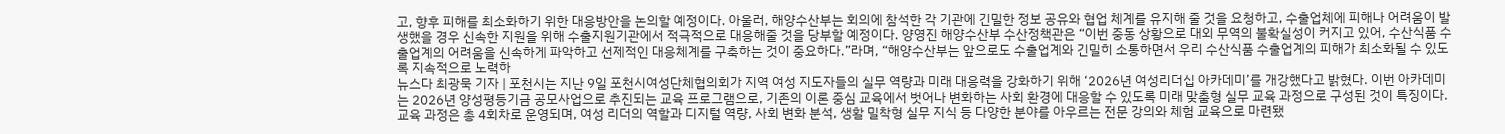고, 향후 피해를 최소화하기 위한 대응방안을 논의할 예정이다. 아울러, 해양수산부는 회의에 참석한 각 기관에 긴밀한 정보 공유와 협업 체계를 유지해 줄 것을 요청하고, 수출업체에 피해나 어려움이 발생했을 경우 신속한 지원을 위해 수출지원기관에서 적극적으로 대응해줄 것을 당부할 예정이다. 양영진 해양수산부 수산정책관은 “이번 중동 상황으로 대외 무역의 불확실성이 커지고 있어, 수산식품 수출업계의 어려움을 신속하게 파악하고 선제적인 대응체계를 구축하는 것이 중요하다.”라며, “해양수산부는 앞으로도 수출업계와 긴밀히 소통하면서 우리 수산식품 수출업계의 피해가 최소화될 수 있도록 지속적으로 노력하
뉴스다 최광묵 기자 | 포천시는 지난 9일 포천시여성단체협의회가 지역 여성 지도자들의 실무 역량과 미래 대응력을 강화하기 위해 ‘2026년 여성리더십 아카데미’를 개강했다고 밝혔다. 이번 아카데미는 2026년 양성평등기금 공모사업으로 추진되는 교육 프로그램으로, 기존의 이론 중심 교육에서 벗어나 변화하는 사회 환경에 대응할 수 있도록 미래 맞춤형 실무 교육 과정으로 구성된 것이 특징이다. 교육 과정은 총 4회차로 운영되며, 여성 리더의 역할과 디지털 역량, 사회 변화 분석, 생활 밀착형 실무 지식 등 다양한 분야를 아우르는 전문 강의와 체험 교육으로 마련됐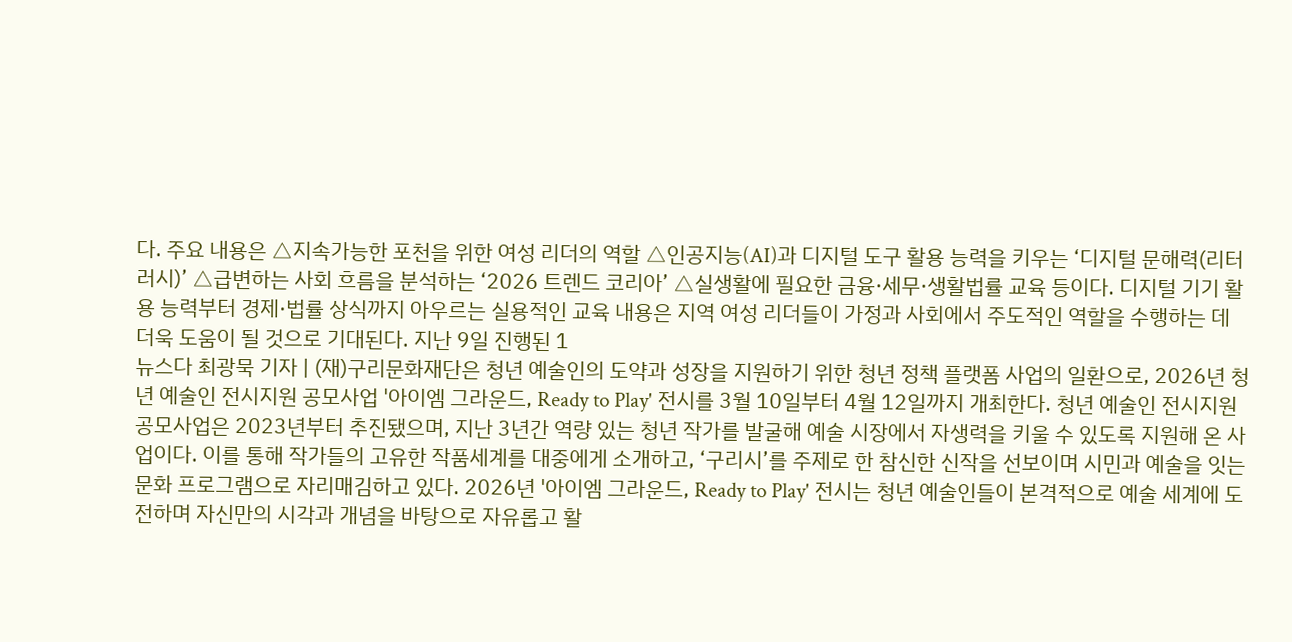다. 주요 내용은 △지속가능한 포천을 위한 여성 리더의 역할 △인공지능(AI)과 디지털 도구 활용 능력을 키우는 ‘디지털 문해력(리터러시)’ △급변하는 사회 흐름을 분석하는 ‘2026 트렌드 코리아’ △실생활에 필요한 금융·세무·생활법률 교육 등이다. 디지털 기기 활용 능력부터 경제·법률 상식까지 아우르는 실용적인 교육 내용은 지역 여성 리더들이 가정과 사회에서 주도적인 역할을 수행하는 데 더욱 도움이 될 것으로 기대된다. 지난 9일 진행된 1
뉴스다 최광묵 기자 | (재)구리문화재단은 청년 예술인의 도약과 성장을 지원하기 위한 청년 정책 플랫폼 사업의 일환으로, 2026년 청년 예술인 전시지원 공모사업 '아이엠 그라운드, Ready to Play' 전시를 3월 10일부터 4월 12일까지 개최한다. 청년 예술인 전시지원 공모사업은 2023년부터 추진됐으며, 지난 3년간 역량 있는 청년 작가를 발굴해 예술 시장에서 자생력을 키울 수 있도록 지원해 온 사업이다. 이를 통해 작가들의 고유한 작품세계를 대중에게 소개하고, ‘구리시’를 주제로 한 참신한 신작을 선보이며 시민과 예술을 잇는 문화 프로그램으로 자리매김하고 있다. 2026년 '아이엠 그라운드, Ready to Play' 전시는 청년 예술인들이 본격적으로 예술 세계에 도전하며 자신만의 시각과 개념을 바탕으로 자유롭고 활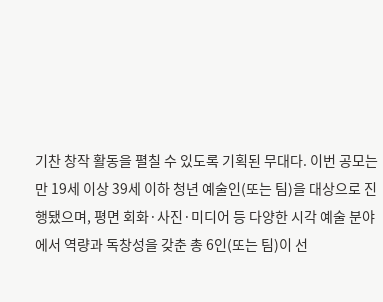기찬 창작 활동을 펼칠 수 있도록 기획된 무대다. 이번 공모는 만 19세 이상 39세 이하 청년 예술인(또는 팀)을 대상으로 진행됐으며, 평면 회화·사진·미디어 등 다양한 시각 예술 분야에서 역량과 독창성을 갖춘 총 6인(또는 팀)이 선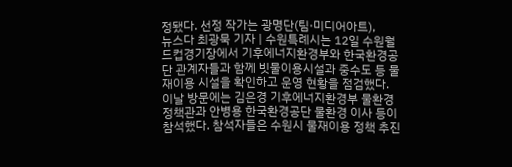정됐다. 선정 작가는 광명단(팀·미디어아트),
뉴스다 최광묵 기자 | 수원특례시는 12일 수원월드컵경기장에서 기후에너지환경부와 한국환경공단 관계자들과 함께 빗물이용시설과 중수도 등 물재이용 시설을 확인하고 운영 현황을 점검했다. 이날 방문에는 김은경 기후에너지환경부 물환경정책관과 안병용 한국환경공단 물환경 이사 등이 참석했다. 참석자들은 수원시 물재이용 정책 추진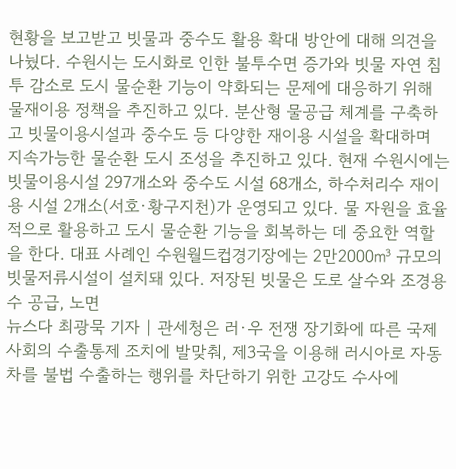현황을 보고받고 빗물과 중수도 활용 확대 방안에 대해 의견을 나눴다. 수원시는 도시화로 인한 불투수면 증가와 빗물 자연 침투 감소로 도시 물순환 기능이 약화되는 문제에 대응하기 위해 물재이용 정책을 추진하고 있다. 분산형 물공급 체계를 구축하고 빗물이용시설과 중수도 등 다양한 재이용 시설을 확대하며 지속가능한 물순환 도시 조성을 추진하고 있다. 현재 수원시에는 빗물이용시설 297개소와 중수도 시설 68개소, 하수처리수 재이용 시설 2개소(서호·황구지천)가 운영되고 있다. 물 자원을 효율적으로 활용하고 도시 물순환 기능을 회복하는 데 중요한 역할을 한다. 대표 사례인 수원월드컵경기장에는 2만2000㎥ 규모의 빗물저류시설이 설치돼 있다. 저장된 빗물은 도로 살수와 조경용수 공급, 노면
뉴스다 최광묵 기자 | 관세청은 러·우 전쟁 장기화에 따른 국제 사회의 수출통제 조치에 발맞춰, 제3국을 이용해 러시아로 자동차를 불법 수출하는 행위를 차단하기 위한 고강도 수사에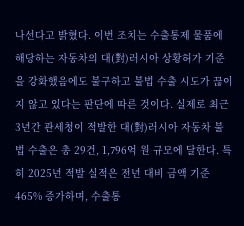나선다고 밝혔다. 이번 조치는 수출통제 물품에 해당하는 자동차의 대(對)러시아 상황허가 기준을 강화했음에도 불구하고 불법 수출 시도가 끊이지 않고 있다는 판단에 따른 것이다. 실제로 최근 3년간 관세청이 적발한 대(對)러시아 자동차 불법 수출은 총 29건, 1,796억 원 규모에 달한다. 특히 2025년 적발 실적은 전년 대비 금액 기준 465% 증가하며, 수출통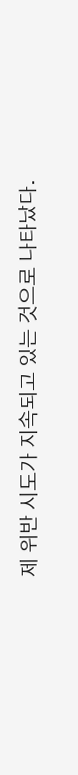제 위반 시도가 지속되고 있는 것으로 나타났다.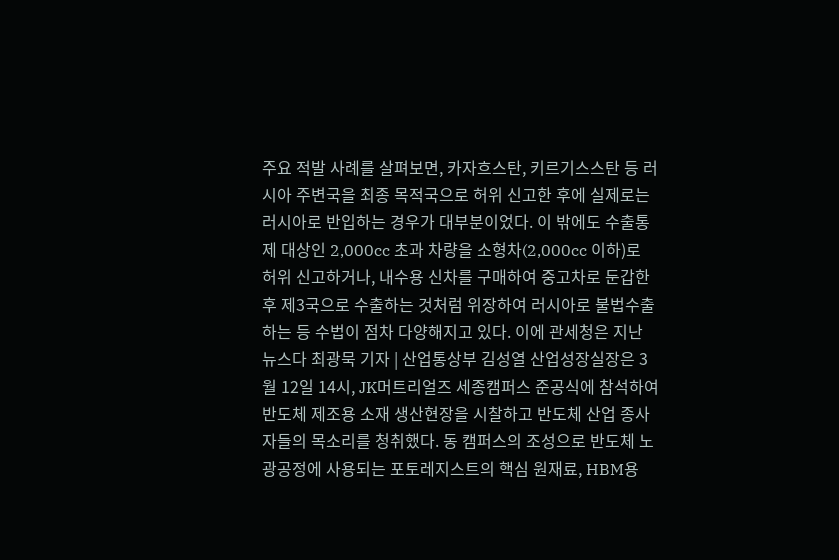주요 적발 사례를 살펴보면, 카자흐스탄, 키르기스스탄 등 러시아 주변국을 최종 목적국으로 허위 신고한 후에 실제로는 러시아로 반입하는 경우가 대부분이었다. 이 밖에도 수출통제 대상인 2,000cc 초과 차량을 소형차(2,000cc 이하)로 허위 신고하거나, 내수용 신차를 구매하여 중고차로 둔갑한 후 제3국으로 수출하는 것처럼 위장하여 러시아로 불법수출 하는 등 수법이 점차 다양해지고 있다. 이에 관세청은 지난
뉴스다 최광묵 기자 | 산업통상부 김성열 산업성장실장은 3월 12일 14시, JK머트리얼즈 세종캠퍼스 준공식에 참석하여 반도체 제조용 소재 생산현장을 시찰하고 반도체 산업 종사자들의 목소리를 청취했다. 동 캠퍼스의 조성으로 반도체 노광공정에 사용되는 포토레지스트의 핵심 원재료, HBM용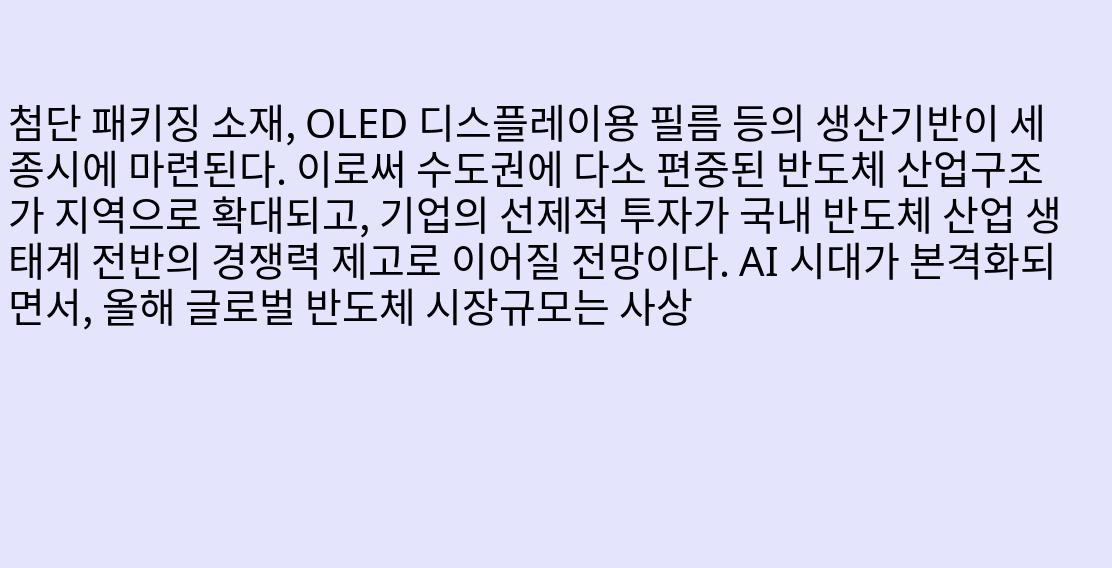첨단 패키징 소재, OLED 디스플레이용 필름 등의 생산기반이 세종시에 마련된다. 이로써 수도권에 다소 편중된 반도체 산업구조가 지역으로 확대되고, 기업의 선제적 투자가 국내 반도체 산업 생태계 전반의 경쟁력 제고로 이어질 전망이다. AI 시대가 본격화되면서, 올해 글로벌 반도체 시장규모는 사상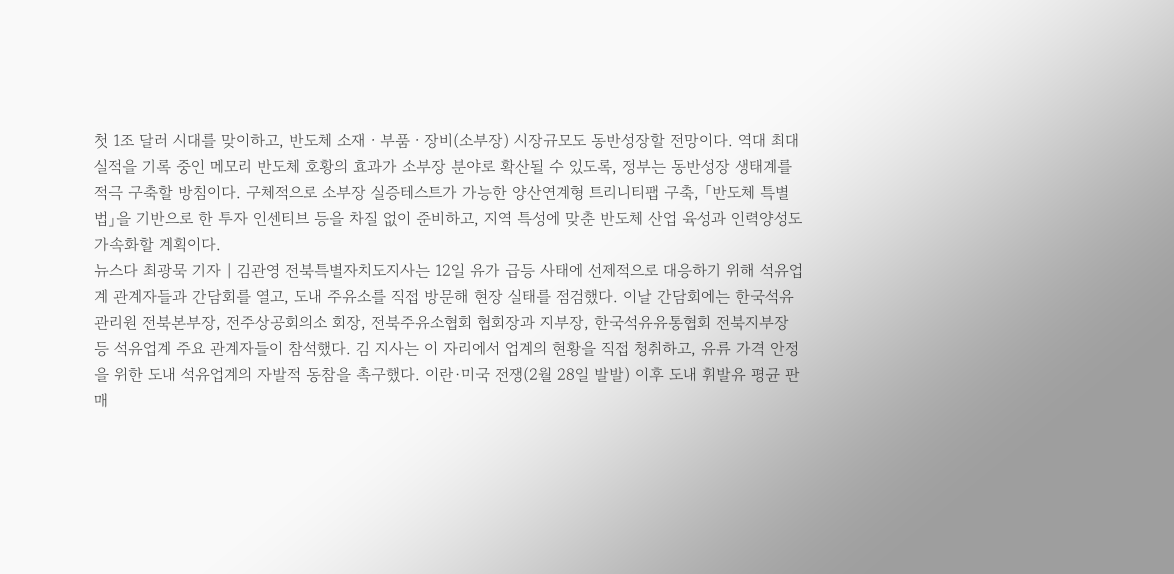첫 1조 달러 시대를 맞이하고, 반도체 소재ㆍ부품ㆍ장비(소부장) 시장규모도 동반성장할 전망이다. 역대 최대 실적을 기록 중인 메모리 반도체 호황의 효과가 소부장 분야로 확산될 수 있도록, 정부는 동반성장 생태계를 적극 구축할 방침이다. 구체적으로 소부장 실증테스트가 가능한 양산연계형 트리니티팹 구축, 「반도체 특별법」을 기반으로 한 투자 인센티브 등을 차질 없이 준비하고, 지역 특성에 맞춘 반도체 산업 육성과 인력양성도 가속화할 계획이다.
뉴스다 최광묵 기자 | 김관영 전북특별자치도지사는 12일 유가 급등 사태에 선제적으로 대응하기 위해 석유업계 관계자들과 간담회를 열고, 도내 주유소를 직접 방문해 현장 실태를 점검했다. 이날 간담회에는 한국석유관리원 전북본부장, 전주상공회의소 회장, 전북주유소협회 협회장과 지부장, 한국석유유통협회 전북지부장 등 석유업계 주요 관계자들이 참석했다. 김 지사는 이 자리에서 업계의 현황을 직접 청취하고, 유류 가격 안정을 위한 도내 석유업계의 자발적 동참을 촉구했다. 이란·미국 전쟁(2월 28일 발발) 이후 도내 휘발유 평균 판매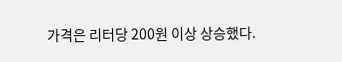가격은 리터당 200원 이상 상승했다.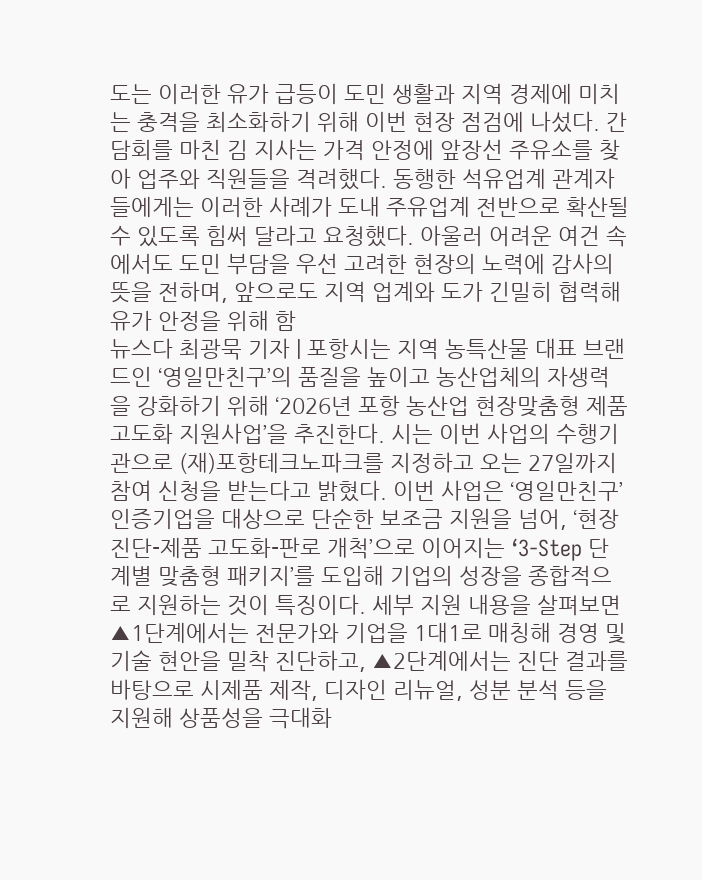도는 이러한 유가 급등이 도민 생활과 지역 경제에 미치는 충격을 최소화하기 위해 이번 현장 점검에 나섰다. 간담회를 마친 김 지사는 가격 안정에 앞장선 주유소를 찾아 업주와 직원들을 격려했다. 동행한 석유업계 관계자들에게는 이러한 사례가 도내 주유업계 전반으로 확산될 수 있도록 힘써 달라고 요청했다. 아울러 어려운 여건 속에서도 도민 부담을 우선 고려한 현장의 노력에 감사의 뜻을 전하며, 앞으로도 지역 업계와 도가 긴밀히 협력해 유가 안정을 위해 함
뉴스다 최광묵 기자 | 포항시는 지역 농특산물 대표 브랜드인 ‘영일만친구’의 품질을 높이고 농산업체의 자생력을 강화하기 위해 ‘2026년 포항 농산업 현장맞춤형 제품고도화 지원사업’을 추진한다. 시는 이번 사업의 수행기관으로 (재)포항테크노파크를 지정하고 오는 27일까지 참여 신청을 받는다고 밝혔다. 이번 사업은 ‘영일만친구’ 인증기업을 대상으로 단순한 보조금 지원을 넘어, ‘현장 진단-제품 고도화-판로 개척’으로 이어지는 ‘3-Step 단계별 맞춤형 패키지’를 도입해 기업의 성장을 종합적으로 지원하는 것이 특징이다. 세부 지원 내용을 살펴보면 ▲1단계에서는 전문가와 기업을 1대1로 매칭해 경영 및 기술 현안을 밀착 진단하고, ▲2단계에서는 진단 결과를 바탕으로 시제품 제작, 디자인 리뉴얼, 성분 분석 등을 지원해 상품성을 극대화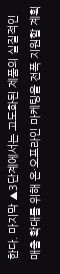한다. 마지막 ▲3단계에서는 고도화된 제품의 실질적인 매출 확대를 위해 온·오프라인 마케팅을 전폭 지원할 계획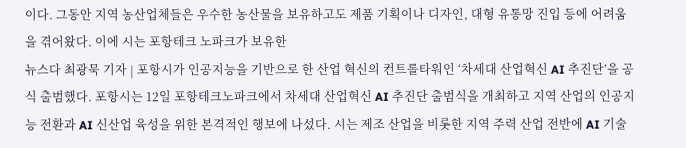이다. 그동안 지역 농산업체들은 우수한 농산물을 보유하고도 제품 기획이나 디자인, 대형 유통망 진입 등에 어려움을 겪어왔다. 이에 시는 포항테크 노파크가 보유한
뉴스다 최광묵 기자 | 포항시가 인공지능을 기반으로 한 산업 혁신의 컨트롤타워인 ‘차세대 산업혁신 AI 추진단’을 공식 출범했다. 포항시는 12일 포항테크노파크에서 차세대 산업혁신 AI 추진단 출범식을 개최하고 지역 산업의 인공지능 전환과 AI 신산업 육성을 위한 본격적인 행보에 나섰다. 시는 제조 산업을 비롯한 지역 주력 산업 전반에 AI 기술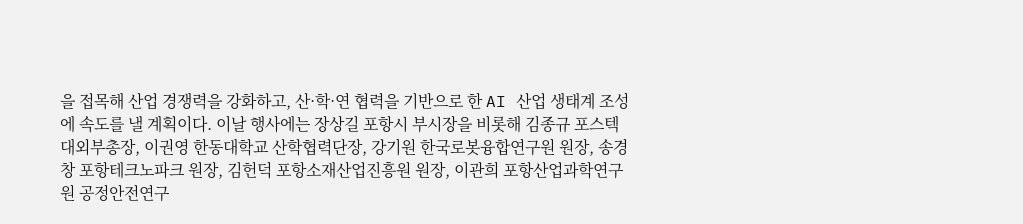을 접목해 산업 경쟁력을 강화하고, 산·학·연 협력을 기반으로 한 AI 산업 생태계 조성에 속도를 낼 계획이다. 이날 행사에는 장상길 포항시 부시장을 비롯해 김종규 포스텍 대외부총장, 이권영 한동대학교 산학협력단장, 강기원 한국로봇융합연구원 원장, 송경창 포항테크노파크 원장, 김헌덕 포항소재산업진흥원 원장, 이관희 포항산업과학연구원 공정안전연구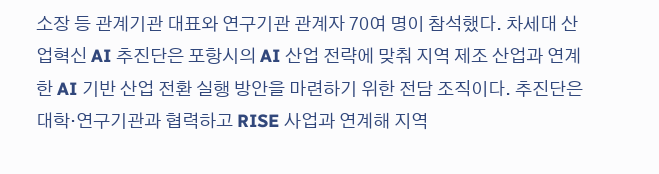소장 등 관계기관 대표와 연구기관 관계자 70여 명이 참석했다. 차세대 산업혁신 AI 추진단은 포항시의 AI 산업 전략에 맞춰 지역 제조 산업과 연계한 AI 기반 산업 전환 실행 방안을 마련하기 위한 전담 조직이다. 추진단은 대학·연구기관과 협력하고 RISE 사업과 연계해 지역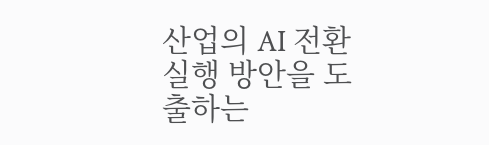산업의 AI 전환 실행 방안을 도출하는